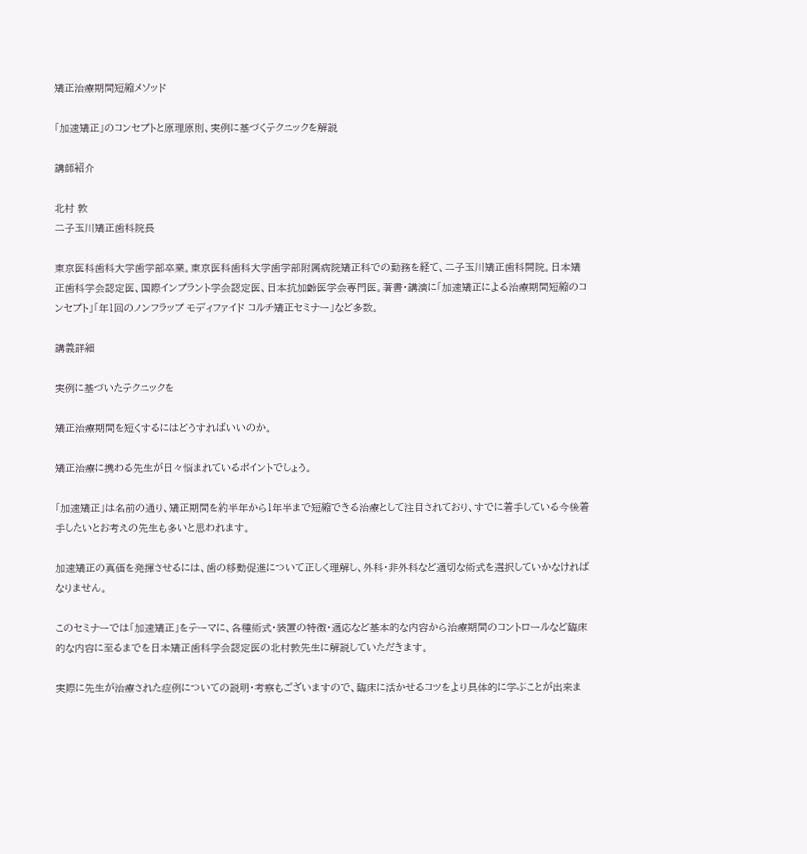矯正治療期間短縮メソッド

「加速矯正」のコンセプトと原理原則、実例に基づくテクニックを解説

講師紹介

北村 敦
二子玉川矯正歯科院長

東京医科歯科大学歯学部卒業。東京医科歯科大学歯学部附属病院矯正科での勤務を経て、二子玉川矯正歯科開院。日本矯正歯科学会認定医、国際インプラント学会認定医、日本抗加齢医学会専門医。著書・講演に「加速矯正による治療期間短縮のコンセプト」「年1回のノンフラップ モディファイド コルチ矯正セミナー」など多数。

講義詳細

実例に基づいたテクニックを

矯正治療期間を短くするにはどうすればいいのか。

矯正治療に携わる先生が日々悩まれているポイントでしょう。

「加速矯正」は名前の通り、矯正期間を約半年から1年半まで短縮できる治療として注目されており、すでに着手している今後着手したいとお考えの先生も多いと思われます。

加速矯正の真価を発揮させるには、歯の移動促進について正しく理解し、外科・非外科など適切な術式を選択していかなければなりません。

このセミナーでは「加速矯正」をテーマに、各種術式・装置の特徴・適応など基本的な内容から治療期間のコントロールなど臨床的な内容に至るまでを日本矯正歯科学会認定医の北村敦先生に解説していただきます。

実際に先生が治療された症例についての説明・考察もございますので、臨床に活かせるコツをより具体的に学ぶことが出来ま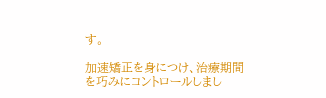す。

加速矯正を身につけ、治療期間を巧みにコントロールしまし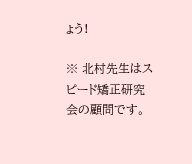ょう!

※ 北村先生はスピード矯正研究会の顧問です。